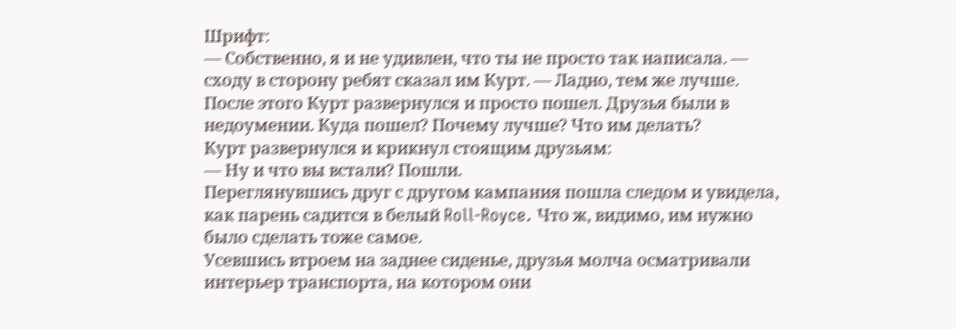Шрифт:
— Собственно, я и не удивлен, что ты не просто так написала. — сходу в сторону ребят сказал им Курт. — Ладно, тем же лучше.
После этого Курт развернулся и просто пошел. Друзья были в недоумении. Куда пошел? Почему лучше? Что им делать?
Курт развернулся и крикнул стоящим друзьям:
— Ну и что вы встали? Пошли.
Переглянувшись друг с другом кампания пошла следом и увидела, как парень садится в белый Roll-Royce. Что ж, видимо, им нужно было сделать тоже самое.
Усевшись втроем на заднее сиденье, друзья молча осматривали интерьер транспорта, на котором они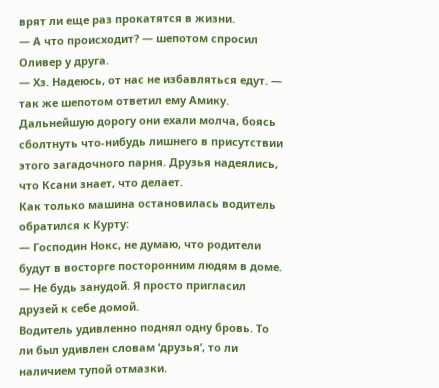врят ли еще раз прокатятся в жизни.
— А что происходит? — шепотом спросил Оливер у друга.
— Хз. Надеюсь, от нас не избавляться едут. — так же шепотом ответил ему Амику.
Дальнейшую дорогу они ехали молча, боясь сболтнуть что-нибудь лишнего в присутствии этого загадочного парня. Друзья надеялись, что Ксани знает, что делает.
Как только машина остановилась водитель обратился к Курту:
— Господин Нокс, не думаю, что родители будут в восторге посторонним людям в доме.
— Не будь занудой. Я просто пригласил друзей к себе домой.
Водитель удивленно поднял одну бровь. То ли был удивлен словам ‘друзья’, то ли наличием тупой отмазки.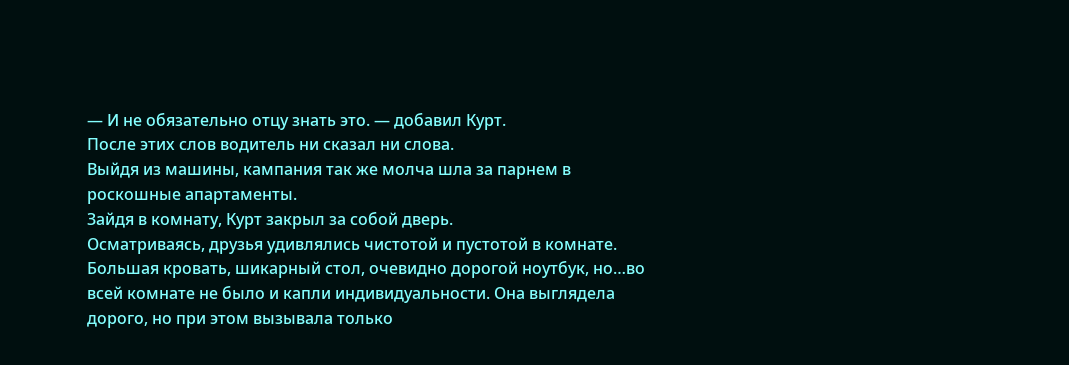— И не обязательно отцу знать это. — добавил Курт.
После этих слов водитель ни сказал ни слова.
Выйдя из машины, кампания так же молча шла за парнем в роскошные апартаменты.
Зайдя в комнату, Курт закрыл за собой дверь.
Осматриваясь, друзья удивлялись чистотой и пустотой в комнате. Большая кровать, шикарный стол, очевидно дорогой ноутбук, но…во всей комнате не было и капли индивидуальности. Она выглядела дорого, но при этом вызывала только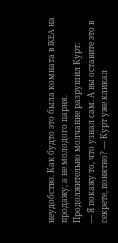неудобство. Как будто это была комната в IKEA на продажу, а не молодого парня.
Продолжительно молчание разрушил Курт:
— Я покажу то, что узнал сам. А вы оставите это в секрете, понятно? — Курт уже кликал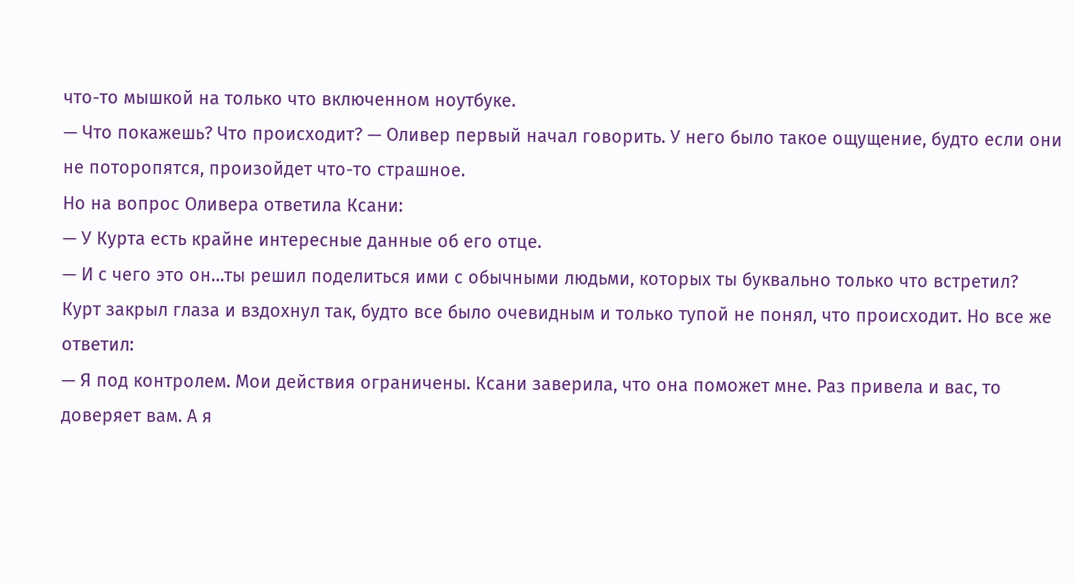что-то мышкой на только что включенном ноутбуке.
— Что покажешь? Что происходит? — Оливер первый начал говорить. У него было такое ощущение, будто если они не поторопятся, произойдет что-то страшное.
Но на вопрос Оливера ответила Ксани:
— У Курта есть крайне интересные данные об его отце.
— И с чего это он…ты решил поделиться ими с обычными людьми, которых ты буквально только что встретил?
Курт закрыл глаза и вздохнул так, будто все было очевидным и только тупой не понял, что происходит. Но все же ответил:
— Я под контролем. Мои действия ограничены. Ксани заверила, что она поможет мне. Раз привела и вас, то доверяет вам. А я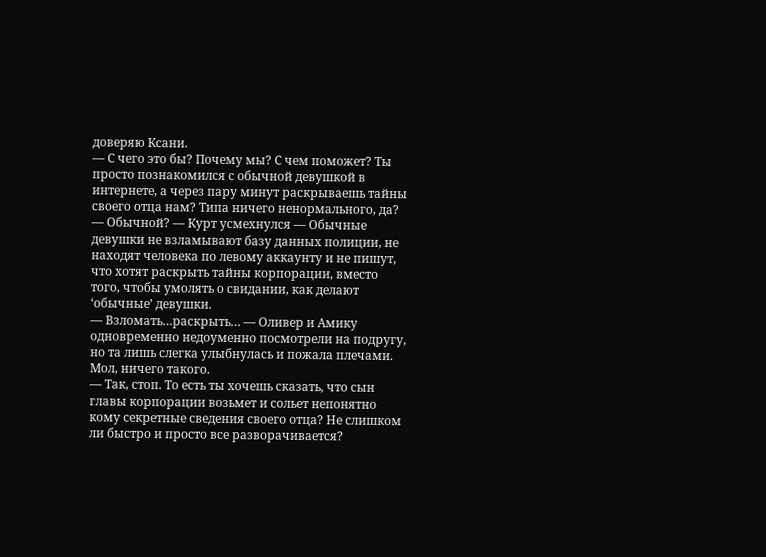доверяю Ксани.
— С чего это бы? Почему мы? С чем поможет? Ты просто познакомился с обычной девушкой в интернете, а через пару минут раскрываешь тайны своего отца нам? Типа ничего ненормального, да?
— Обычной? — Курт усмехнулся — Обычные девушки не взламывают базу данных полиции, не находят человека по левому аккаунту и не пишут, что хотят раскрыть тайны корпорации, вместо того, чтобы умолять о свидании, как делают ‘обычные’ девушки.
— Взломать…раскрыть… — Оливер и Амику одновременно недоуменно посмотрели на подругу, но та лишь слегка улыбнулась и пожала плечами. Мол, ничего такого.
— Так, стоп. То есть ты хочешь сказать, что сын главы корпорации возьмет и сольет непонятно кому секретные сведения своего отца? Не слишком ли быстро и просто все разворачивается?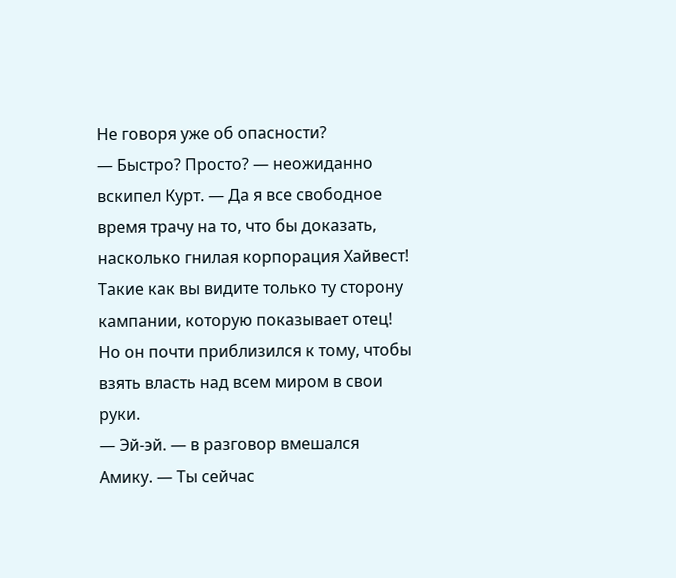Не говоря уже об опасности?
— Быстро? Просто? — неожиданно вскипел Курт. — Да я все свободное время трачу на то, что бы доказать, насколько гнилая корпорация Хайвест! Такие как вы видите только ту сторону кампании, которую показывает отец! Но он почти приблизился к тому, чтобы взять власть над всем миром в свои руки.
— Эй-эй. — в разговор вмешался Амику. — Ты сейчас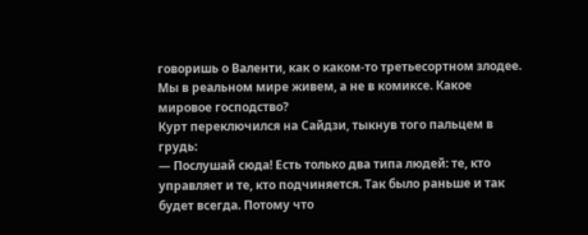говоришь о Валенти, как о каком-то третьесортном злодее. Мы в реальном мире живем, а не в комиксе. Какое мировое господство?
Курт переключился на Сайдзи, тыкнув того пальцем в грудь:
— Послушай сюда! Есть только два типа людей: те, кто управляет и те, кто подчиняется. Так было раньше и так будет всегда. Потому что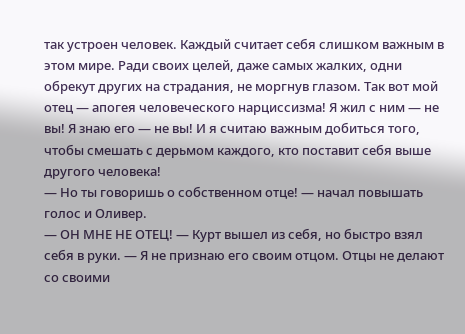так устроен человек. Каждый считает себя слишком важным в этом мире. Ради своих целей, даже самых жалких, одни обрекут других на страдания, не моргнув глазом. Так вот мой отец — апогея человеческого нарциссизма! Я жил с ним — не вы! Я знаю его — не вы! И я считаю важным добиться того, чтобы смешать с дерьмом каждого, кто поставит себя выше другого человека!
— Но ты говоришь о собственном отце! — начал повышать голос и Оливер.
— ОН МНЕ НЕ ОТЕЦ! — Курт вышел из себя, но быстро взял себя в руки. — Я не признаю его своим отцом. Отцы не делают со своими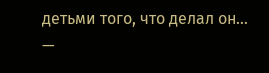детьми того, что делал он…
—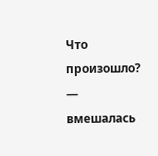Что произошло? — вмешалась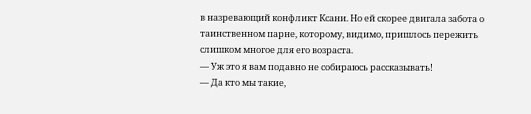в назревающий конфликт Ксани. Но ей скорее двигала забота о таинственном парне, которому, видимо, пришлось пережить слишком многое для его возраста.
— Уж это я вам подавно не собираюсь рассказывать!
— Да кто мы такие,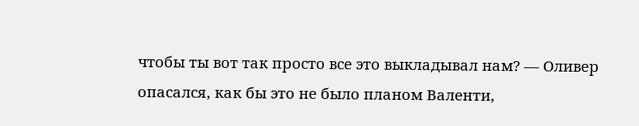чтобы ты вот так просто все это выкладывал нам? — Оливер опасался, как бы это не было планом Валенти,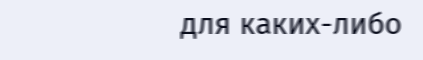для каких-либо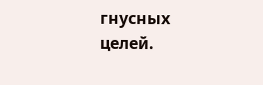гнусных целей.